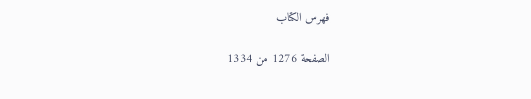فهرس الكتاب

الصفحة 1276 من 1334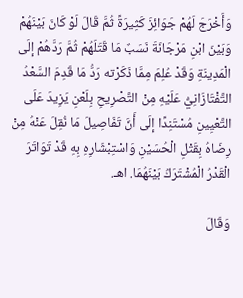وَأَخْرَجَ لَهُمْ جَوَائِزَ كَثِيرَةً ثُمَّ قَالَ لَوْ كَانَ بَيْنَهُمْ وَبَيْنَ ابْنِ مَرْجَانَةَ نَسَبٌ مَا قَتَلَهُمْ ثُمَّ رَدَّهُمْ إلَى الْمَدِينَةِ وَقَدْ عُلِمَ مِمَّا ذَكَرْته رَدُّ مَا قَدِمَ السَّعْدُ التَّفْتَازَانِيُّ عَلَيْهِ مِنْ التَّصْرِيحِ بِلَعْنِ يَزِيدَ عَلَى التَّعْيِينِ مُسْتَنِدًا إلَى أَنَّ تَفَاصِيلَ مَا نُقِلَ عَنْهُ مِنْ رِضَاهُ بِقَتْلِ الْحُسَيْنِ وَاسْتِبْشَارِهِ بِهِ قَدْ تَوَاتَرَ الْقَدْرُ الْمُشْتَرَكُ بَيْنَهُمَا. اهـ.

وَقَالَ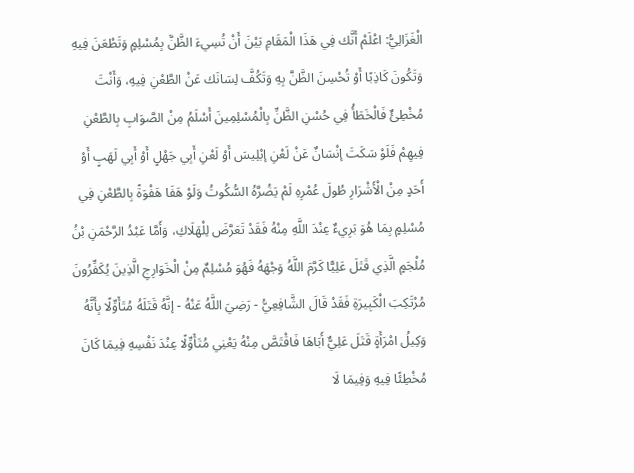الْغَزَالِيُّ: اعْلَمْ أَنَّك فِي هَذَا الْمَقَامِ بَيْنَ أَنْ تُسِيءَ الظَّنَّ بِمُسْلِمٍ وَتَطْعَنَ فِيهِ وَتَكُونَ كَاذِبًا أَوْ تُحْسِنَ الظَّنَّ بِهِ وَتَكُفَّ لِسَانَك عَنْ الطَّعْنِ فِيهِ، وَأَنْتَ مُخْطِئٌ فَالْخَطَأُ فِي حُسْنِ الظَّنِّ بِالْمُسْلِمِينَ أَسْلَمُ مِنْ الصَّوَابِ بِالطَّعْنِ فِيهِمْ فَلَوْ سَكَتَ إنْسَانٌ عَنْ لَعْنِ إبْلِيسَ أَوْ لَعْنِ أَبِي جَهْلٍ أَوْ أَبِي لَهَبٍ أَوْ أَحَدٍ مِنْ الْأَشْرَارِ طُولَ عُمْرِهِ لَمْ يَضُرَّهُ السُّكُوتُ وَلَوْ هَفَا هَفْوَةً بِالطَّعْنِ فِي مُسْلِمٍ بِمَا هُوَ بَرِيءٌ عِنْدَ اللَّهِ مِنْهُ فَقَدْ تَعَرَّضَ لِلْهَلَاكِ، وَأَمَّا عَبْدُ الرَّحْمَنِ بْنُ مُلْجَمٍ الَّذِي قَتَلَ عَلِيًّا كَرَّمَ اللَّهُ وَجْهَهُ فَهُوَ مُسْلِمٌ مِنْ الْخَوَارِجِ الَّذِينَ يُكَفِّرُونَ مُرْتَكِبَ الْكَبِيرَةِ فَقَدْ قَالَ الشَّافِعِيُّ - رَضِيَ اللَّهُ عَنْهُ - إنَّهُ قَتَلَهُ مُتَأَوِّلًا بِأَنَّهُ وَكِيلُ امْرَأَةٍ قَتَلَ عَلِيٌّ أَبَاهَا فَاقْتَصَّ مِنْهُ يَعْنِي مُتَأَوِّلًا عِنْدَ نَفْسِهِ فِيمَا كَانَ مُخْطِئًا فِيهِ وَفِيمَا لَا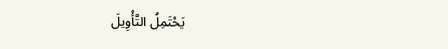يَحْتَمِلُ التَّأْوِيلَ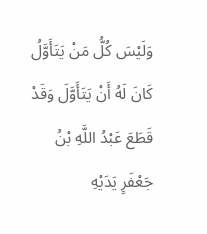وَلَيْسَ كُلُّ مَنْ يَتَأَوَّلُ كَانَ لَهُ أَنْ يَتَأَوَّلَ وَقَدْ قَطَعَ عَبْدُ اللَّهِ بْنُ جَعْفَرٍ يَدَيْهِ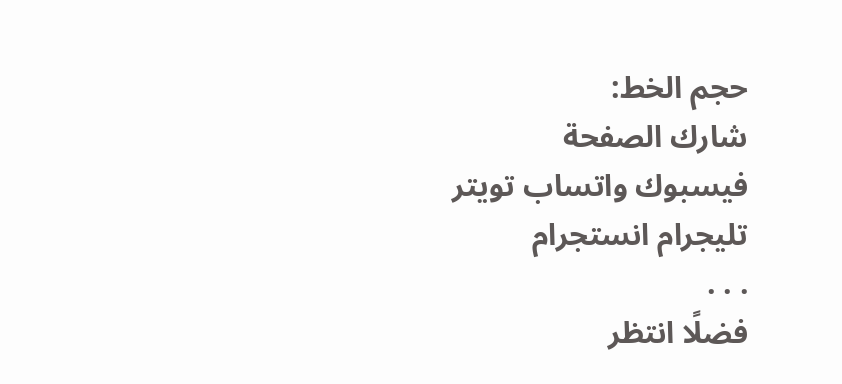حجم الخط:
شارك الصفحة
فيسبوك واتساب تويتر تليجرام انستجرام
. . .
فضلًا انتظر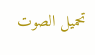تحميل الصوت